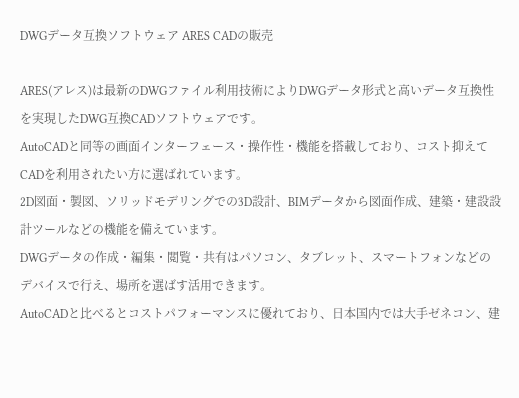DWGデータ互換ソフトウェア ARES CADの販売

ARES(アレス)は最新のDWGファイル利用技術によりDWGデータ形式と高いデータ互換性を実現したDWG互換CADソフトウェアです。
AutoCADと同等の画面インターフェース・操作性・機能を搭載しており、コスト抑えてCADを利用されたい方に選ばれています。
2D図面・製図、ソリッドモデリングでの3D設計、BIMデータから図面作成、建築・建設設計ツールなどの機能を備えています。
DWGデータの作成・編集・閲覧・共有はパソコン、タブレット、スマートフォンなどのデバイスで行え、場所を選ばす活用できます。
AutoCADと比べるとコストパフォーマンスに優れており、日本国内では大手ゼネコン、建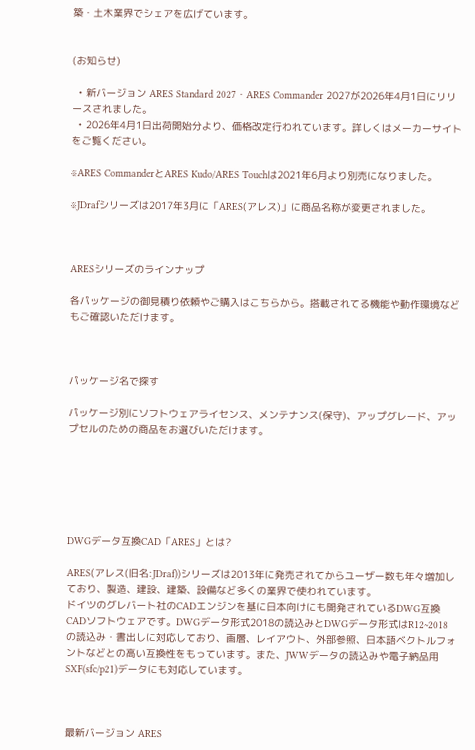築・土木業界でシェアを広げています。


(お知らせ)

  • 新バージョン ARES Standard 2027・ARES Commander 2027が2026年4月1日にリリースされました。
  • 2026年4月1日出荷開始分より、価格改定行われています。詳しくはメーカーサイトをご覧ください。

※ARES CommanderとARES Kudo/ARES Touchは2021年6月より別売になりました。

※JDrafシリーズは2017年3月に「ARES(アレス)」に商品名称が変更されました。



ARESシリーズのラインナップ

各パッケージの御見積り依頼やご購入はこちらから。搭載されてる機能や動作環境などもご確認いただけます。



パッケージ名で探す

パッケージ別にソフトウェアライセンス、メンテナンス(保守)、アップグレード、アップセルのための商品をお選びいただけます。






DWGデータ互換CAD「ARES」とは?

ARES(アレス(旧名:JDraf))シリーズは2013年に発売されてからユーザー数も年々増加しており、製造、建設、建築、設備など多くの業界で使われています。
ドイツのグレバート社のCADエンジンを基に日本向けにも開発されているDWG互換CADソフトウェアです。DWGデータ形式2018の読込みとDWGデータ形式はR12~2018の読込み・書出しに対応しており、画層、レイアウト、外部参照、日本語ベクトルフォントなどとの高い互換性をもっています。また、JWWデータの読込みや電子納品用SXF(sfc/p21)データにも対応しています。



最新バージョン ARES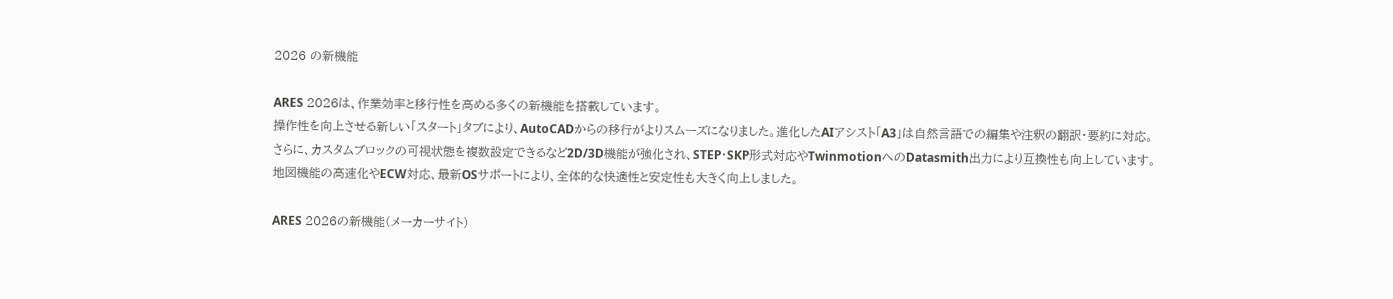2026 の新機能

ARES 2026は、作業効率と移行性を高める多くの新機能を搭載しています。
操作性を向上させる新しい「スタート」タブにより、AutoCADからの移行がよりスムーズになりました。進化したAIアシスト「A3」は自然言語での編集や注釈の翻訳・要約に対応。
さらに、カスタムブロックの可視状態を複数設定できるなど2D/3D機能が強化され、STEP・SKP形式対応やTwinmotionへのDatasmith出力により互換性も向上しています。
地図機能の高速化やECW対応、最新OSサポートにより、全体的な快適性と安定性も大きく向上しました。

ARES 2026の新機能(メーカーサイト)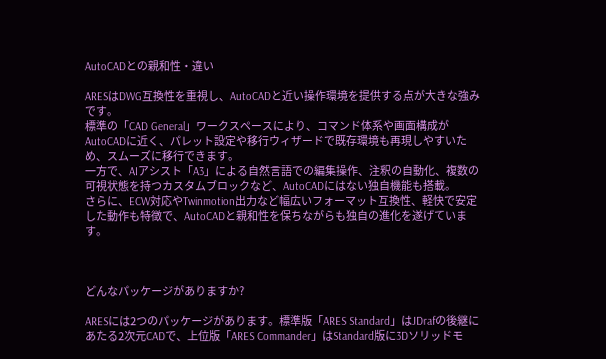AutoCADとの親和性・違い

ARESはDWG互換性を重視し、AutoCADと近い操作環境を提供する点が大きな強みです。
標準の「CAD General」ワークスペースにより、コマンド体系や画面構成がAutoCADに近く、パレット設定や移行ウィザードで既存環境も再現しやすいため、スムーズに移行できます。
一方で、AIアシスト「A3」による自然言語での編集操作、注釈の自動化、複数の可視状態を持つカスタムブロックなど、AutoCADにはない独自機能も搭載。
さらに、ECW対応やTwinmotion出力など幅広いフォーマット互換性、軽快で安定した動作も特徴で、AutoCADと親和性を保ちながらも独自の進化を遂げています。



どんなパッケージがありますか?

ARESには2つのパッケージがあります。標準版「ARES Standard」はJDrafの後継にあたる2次元CADで、上位版「ARES Commander」はStandard版に3Dソリッドモ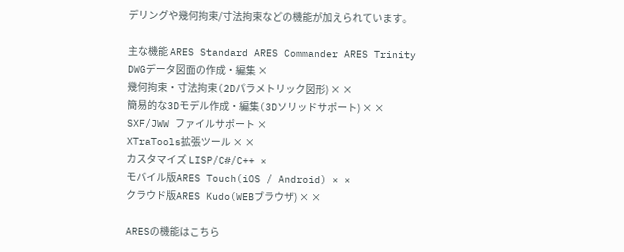デリングや幾何拘束/寸法拘束などの機能が加えられています。

主な機能 ARES Standard ARES Commander ARES Trinity
DWGデータ図面の作成・編集 ×
幾何拘束・寸法拘束(2Dパラメトリック図形) × ×
簡易的な3Dモデル作成・編集(3Dソリッドサポート) × ×
SXF/JWW ファイルサポート ×
XTraTools拡張ツール × ×
カスタマイズ LISP/C#/C++ ×
モバイル版ARES Touch(iOS / Android) × ×
クラウド版ARES Kudo(WEBブラウザ) × ×

ARESの機能はこちら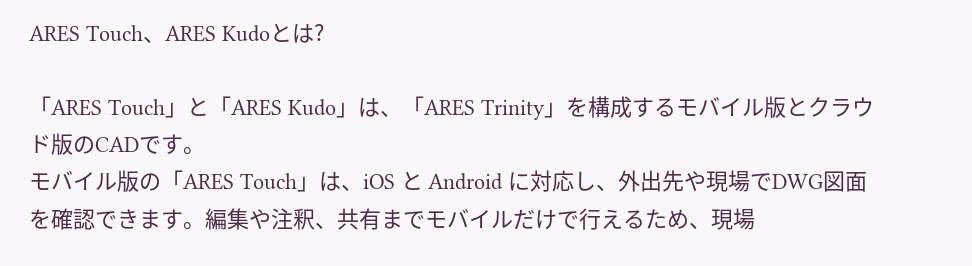ARES Touch、ARES Kudoとは?

「ARES Touch」と「ARES Kudo」は、「ARES Trinity」を構成するモバイル版とクラウド版のCADです。
モバイル版の「ARES Touch」は、iOS と Android に対応し、外出先や現場でDWG図面を確認できます。編集や注釈、共有までモバイルだけで行えるため、現場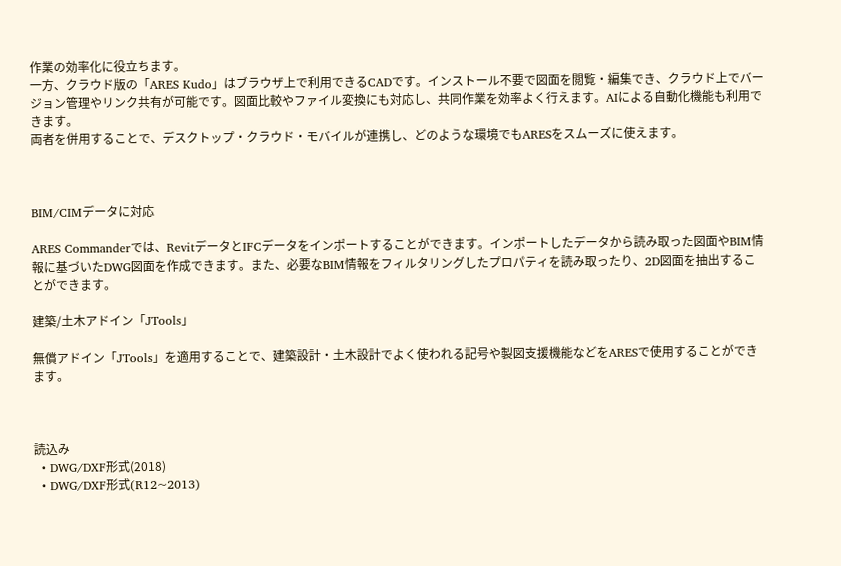作業の効率化に役立ちます。
一方、クラウド版の「ARES Kudo」はブラウザ上で利用できるCADです。インストール不要で図面を閲覧・編集でき、クラウド上でバージョン管理やリンク共有が可能です。図面比較やファイル変換にも対応し、共同作業を効率よく行えます。AIによる自動化機能も利用できます。
両者を併用することで、デスクトップ・クラウド・モバイルが連携し、どのような環境でもARESをスムーズに使えます。



BIM/CIMデータに対応

ARES Commanderでは、RevitデータとIFCデータをインポートすることができます。インポートしたデータから読み取った図面やBIM情報に基づいたDWG図面を作成できます。また、必要なBIM情報をフィルタリングしたプロパティを読み取ったり、2D図面を抽出することができます。

建築/土木アドイン「JTools」

無償アドイン「JTools」を適用することで、建築設計・土木設計でよく使われる記号や製図支援機能などをARESで使用することができます。



読込み
  • DWG/DXF形式(2018)
  • DWG/DXF形式(R12~2013)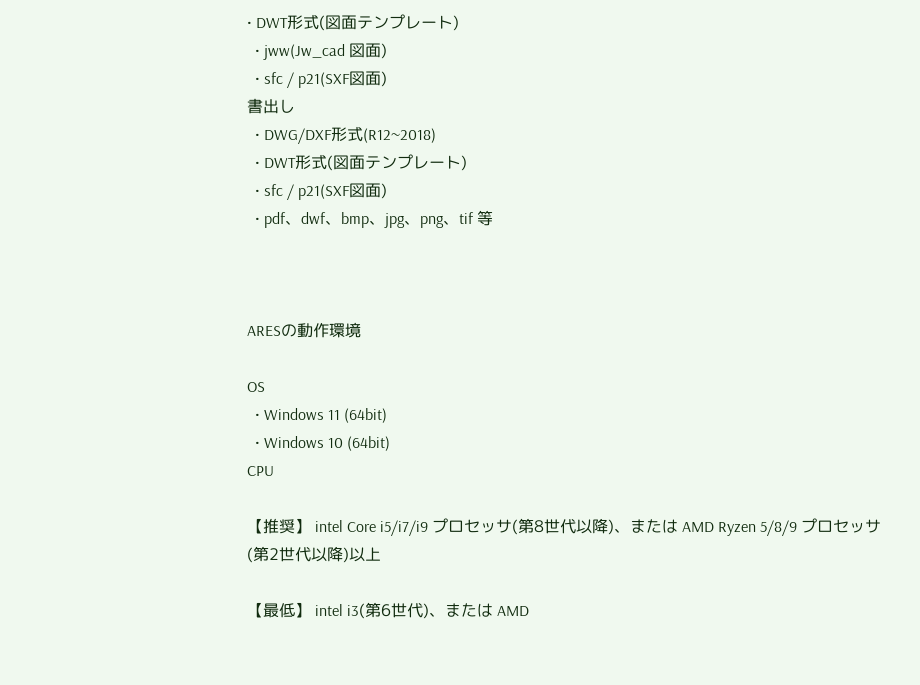• DWT形式(図面テンプレート)
  • jww(Jw_cad 図面)
  • sfc / p21(SXF図面)
書出し
  • DWG/DXF形式(R12~2018)
  • DWT形式(図面テンプレート)
  • sfc / p21(SXF図面)
  • pdf、dwf、bmp、jpg、png、tif 等



ARESの動作環境

OS
  • Windows 11 (64bit)
  • Windows 10 (64bit)
CPU

【推奨】 intel Core i5/i7/i9 プロセッサ(第8世代以降)、または AMD Ryzen 5/8/9 プロセッサ(第2世代以降)以上

【最低】 intel i3(第6世代)、または AMD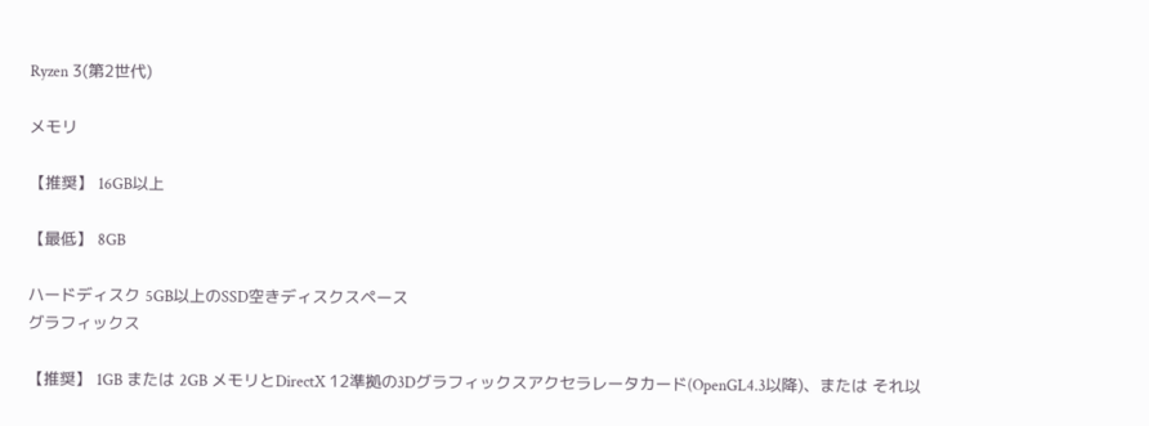Ryzen 3(第2世代)

メモリ

【推奨】 16GB以上

【最低】 8GB

ハードディスク 5GB以上のSSD空きディスクスペース
グラフィックス

【推奨】 1GB または 2GB メモリとDirectX 12準拠の3Dグラフィックスアクセラレータカード(OpenGL4.3以降)、または それ以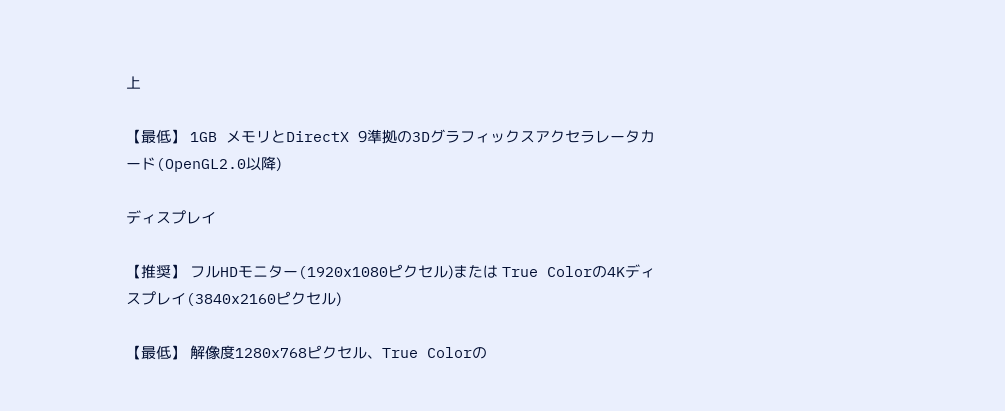上

【最低】 1GB メモリとDirectX 9準拠の3Dグラフィックスアクセラレータカード(OpenGL2.0以降)

ディスプレイ

【推奨】 フルHDモニター(1920x1080ピクセル)または True Colorの4Kディスプレイ(3840x2160ピクセル)

【最低】 解像度1280x768ピクセル、True Colorの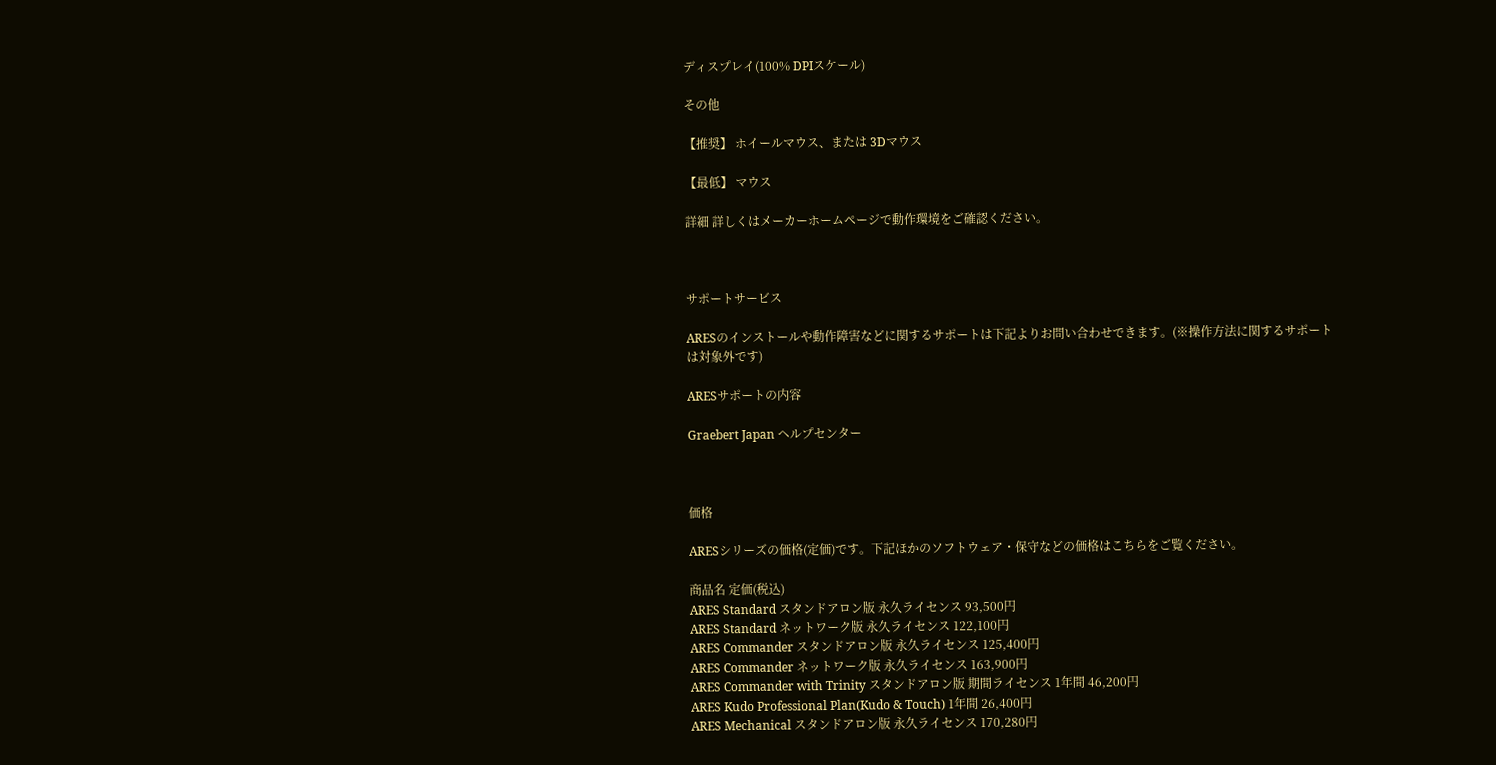ディスプレイ(100% DPIスケール)

その他

【推奨】 ホイールマウス、または 3Dマウス

【最低】 マウス

詳細 詳しくはメーカーホームページで動作環境をご確認ください。



サポートサービス

ARESのインストールや動作障害などに関するサポートは下記よりお問い合わせできます。(※操作方法に関するサポートは対象外です)

ARESサポートの内容

Graebert Japan ヘルプセンター



価格

ARESシリーズの価格(定価)です。下記ほかのソフトウェア・保守などの価格はこちらをご覧ください。

商品名 定価(税込)
ARES Standard スタンドアロン版 永久ライセンス 93,500円
ARES Standard ネットワーク版 永久ライセンス 122,100円
ARES Commander スタンドアロン版 永久ライセンス 125,400円
ARES Commander ネットワーク版 永久ライセンス 163,900円
ARES Commander with Trinity スタンドアロン版 期間ライセンス 1年間 46,200円
ARES Kudo Professional Plan(Kudo & Touch) 1年間 26,400円
ARES Mechanical スタンドアロン版 永久ライセンス 170,280円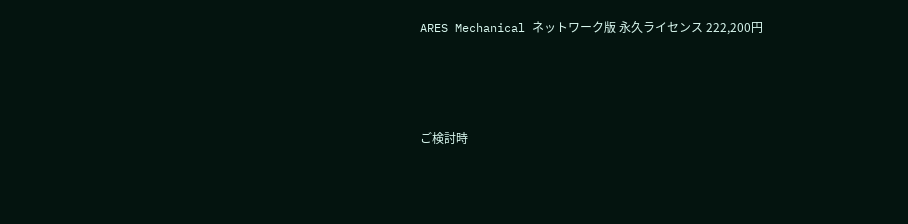ARES Mechanical ネットワーク版 永久ライセンス 222,200円



ご検討時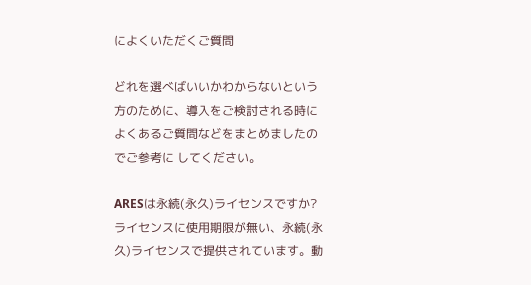によくいただくご質問

どれを選べばいいかわからないという方のために、導入をご検討される時によくあるご質問などをまとめましたのでご参考に してください。

ARESは永続(永久)ライセンスですか?
ライセンスに使用期限が無い、永続(永久)ライセンスで提供されています。動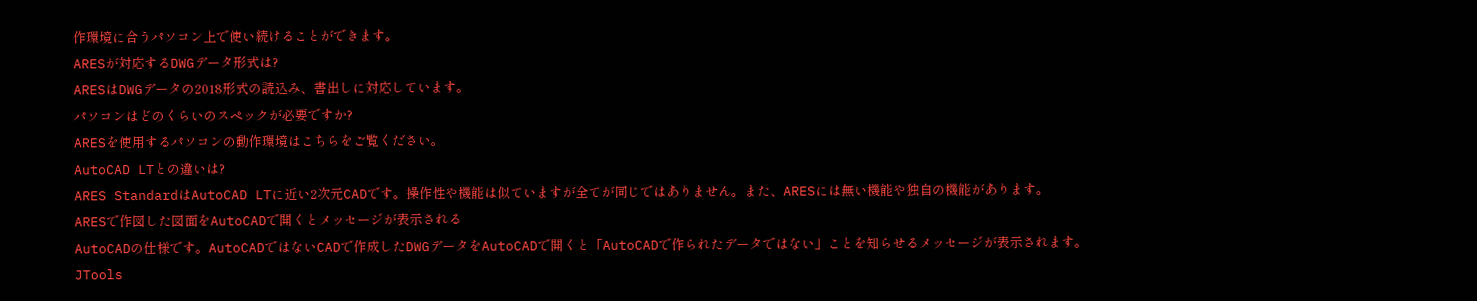作環境に合うパソコン上で使い続けることができます。
ARESが対応するDWGデータ形式は?
ARESはDWGデータの2018形式の読込み、書出しに対応しています。
パソコンはどのくらいのスペックが必要ですか?
ARESを使用するパソコンの動作環境はこちらをご覧ください。
AutoCAD LTとの違いは?
ARES StandardはAutoCAD LTに近い2次元CADです。操作性や機能は似ていますが全てが同じではありません。また、ARESには無い機能や独自の機能があります。
ARESで作図した図面をAutoCADで開くとメッセージが表示される
AutoCADの仕様です。AutoCADではないCADで作成したDWGデータをAutoCADで開くと「AutoCADで作られたデータではない」ことを知らせるメッセージが表示されます。
JTools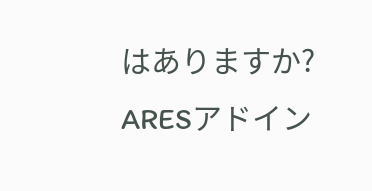はありますか?
ARESアドイン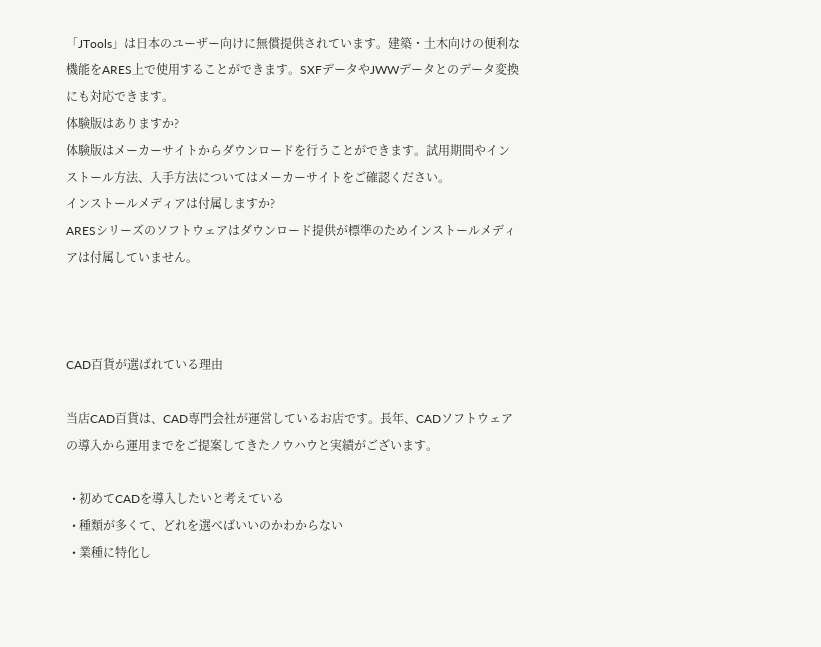「JTools」は日本のユーザー向けに無償提供されています。建築・土木向けの便利な機能をARES上で使用することができます。SXFデータやJWWデータとのデータ変換にも対応できます。
体験版はありますか?
体験版はメーカーサイトからダウンロードを行うことができます。試用期間やインストール方法、入手方法についてはメーカーサイトをご確認ください。
インストールメディアは付属しますか?
ARESシリーズのソフトウェアはダウンロード提供が標準のためインストールメディアは付属していません。



CAD百貨が選ばれている理由

当店CAD百貨は、CAD専門会社が運営しているお店です。長年、CADソフトウェアの導入から運用までをご提案してきたノウハウと実績がございます。

  • 初めてCADを導入したいと考えている
  • 種類が多くて、どれを選べばいいのかわからない
  • 業種に特化し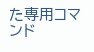た専用コマンド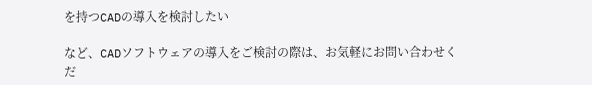を持つCADの導入を検討したい

など、CADソフトウェアの導入をご検討の際は、お気軽にお問い合わせくだ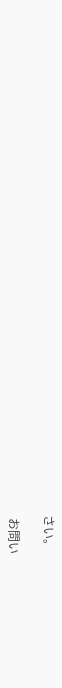さい。

 お問い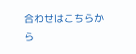合わせはこちらから